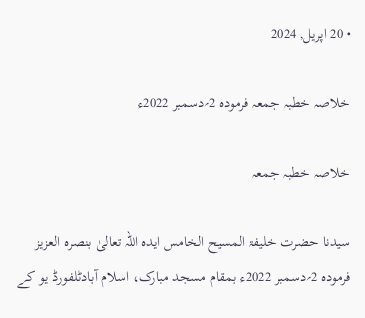• 20 اپریل, 2024

خلاصہ خطبہ جمعہ فرمودہ 2؍دسمبر 2022ء

خلاصہ خطبہ جمعہ

سیدنا حضرت خلیفۃ المسیح الخامس ایدہ اللہ تعالیٰ بنصرہ العزیز فرمودہ 2؍دسمبر 2022ء بمقام مسجد مبارک، اسلام آبادٹلفورڈ یو کے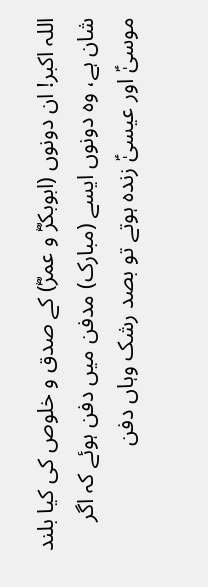اللہ اکبر! ان دونوں (ابوبکرؓ و عمرؓ) کے صدق و خلوص کی کیا بلند شان ہے، وہ دونوں ایسے (مبارک) مدفن میں دفن ہوئے کہ اگر موسیٰؑ اور عیسیٰؑ زندہ ہوتے تو بصد رشک وہاں دفن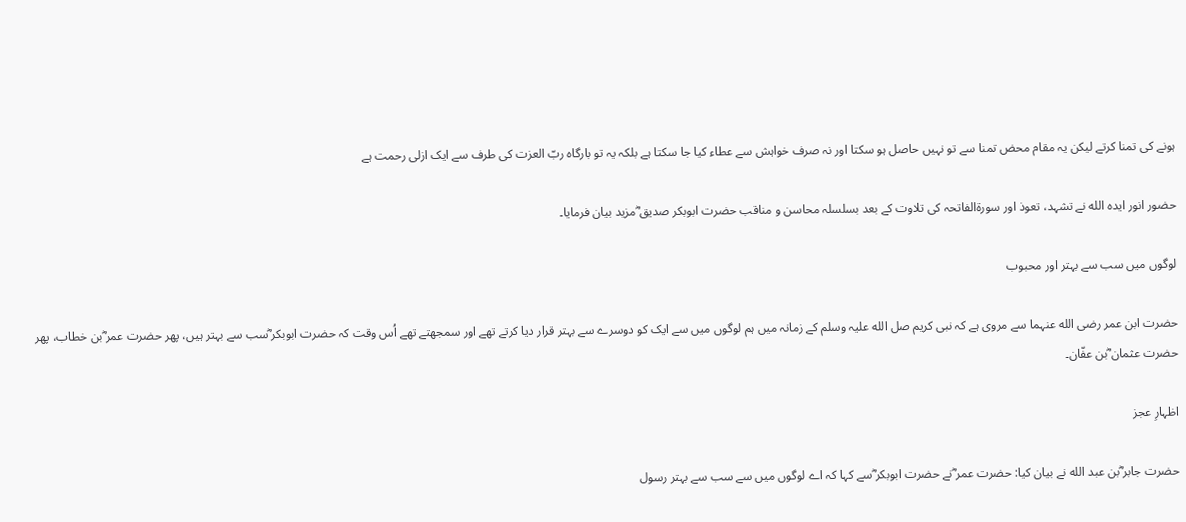ہونے کی تمنا کرتے لیکن یہ مقام محض تمنا سے تو نہیں حاصل ہو سکتا اور نہ صرف خواہش سے عطاء کیا جا سکتا ہے بلکہ یہ تو بارگاہ ربّ العزت کی طرف سے ایک ازلی رحمت ہے

حضور انور ایدہ الله نے تشہد، تعوذ اور سورۃالفاتحہ کی تلاوت کے بعد بسلسلہ محاسن و مناقب حضرت ابوبکر صدیق ؓمزید بیان فرمایا۔

لوگوں میں سب سے بہتر اور محبوب

حضرت ابن عمر رضی الله عنہما سے مروی ہے کہ نبی کریم صل الله علیہ وسلم کے زمانہ میں ہم لوگوں میں سے ایک کو دوسرے سے بہتر قرار دیا کرتے تھے اور سمجھتے تھے اُس وقت کہ حضرت ابوبکر ؓسب سے بہتر ہیں، پھر حضرت عمر ؓبن خطاب، پھر حضرت عثمان ؓبن عفّان۔

اظہارِ عجز

حضرت جابر ؓبن عبد الله نے بیان کیا: حضرت عمر ؓنے حضرت ابوبکر ؓسے کہا کہ اے لوگوں میں سے سب سے بہتر رسول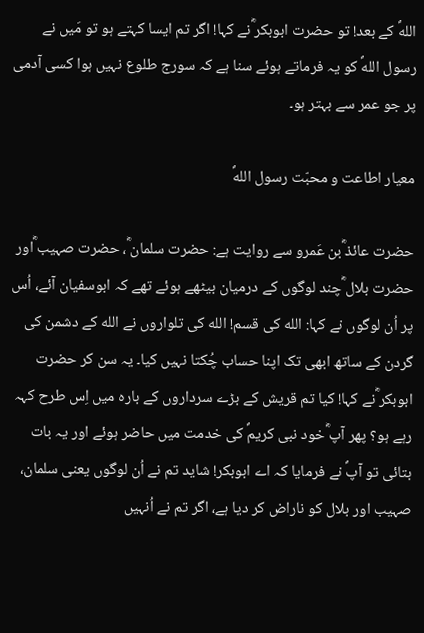اللهؐ کے بعد! تو حضرت ابوبکر ؓنے کہا! اگر تم ایسا کہتے ہو تو مَیں نے رسول اللهؐ کو یہ فرماتے ہوئے سنا ہے کہ سورج طلوع نہیں ہوا کسی آدمی پر جو عمر سے بہتر ہو۔

معیار اطاعت و محبّت رسول اللهؐ

حضرت عائذ ؓبن عَمرو سے روایت ہے: حضرت سلمان ؓ، حضرت صہیب ؓاور حضرت بلال ؓچند لوگوں کے درمیان بیٹھے ہوئے تھے کہ ابوسفیان آئے، اُس پر اُن لوگوں نے کہا: الله کی قسم! الله کی تلواروں نے الله کے دشمن کی گردن کے ساتھ ابھی تک اپنا حساب چُکتا نہیں کیا۔ یہ سن کر حضرت ابوبکر ؓنے کہا! کیا تم قریش کے بڑے سرداروں کے بارہ میں اِس طرح کہہ رہے ہو؟ پھر آپ ؓخود نبی کریمؐ کی خدمت میں حاضر ہوئے اور یہ بات بتائی تو آپؐ نے فرمایا کہ اے ابوبکر! شاید تم نے اُن لوگوں یعنی سلمان، صہیب اور بلال کو ناراض کر دیا ہے، اگر تم نے اُنہیں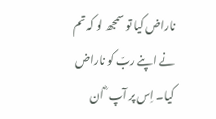ناراض کیا تو سمجھ لو کہ تم نے اپنے ربّ کو ناراض کیا۔ اِس پر آپ ؓ اُن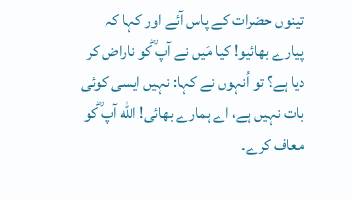تینوں حضرات کے پاس آئے اور کہا کہ پیارے بھائیو! کیا مَیں نے آپ ؓکو ناراض کر دیا ہے؟ تو اُنہوں نے کہا: نہیں ایسی کوئی بات نہیں ہے، اے ہمارے بھائی! الله آپ ؓکو معاف کرے۔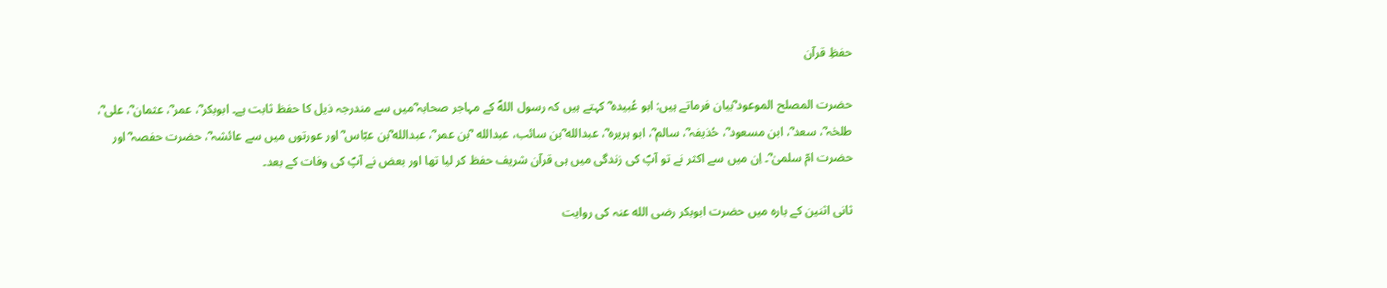حفظِ قرآن

حضرت المصلح الموعود ؓبیان فرماتے ہیں: ابو عُبیدہ ؓ کہتے ہیں کہ رسول اللهؐ کے مہاجر صحابہ ؓمیں سے مندرجہ ذیل کا حفظ ثابت ہے۔ ابوبکر ؓ، عمر ؓ، عثمان ؓ، علی ؓ، طلحٰہ ؓ، سعد ؓ، ابن مسعود ؓ، حُذیفہ ؓ، سالم ؓ، ابو ہریرہ ؓ، عبدالله ؓبن سائب، عبدالله  ؓبن عمر ؓ، عبدالله ؓبن عبّاس ؓ اور عورتوں میں سے عائشہ ؓ، حضرت حفصہ ؓ اور حضرت امّ سلمیٰ ؓ۔ اِن میں سے اکثر نے تو آپؐ کی زندگی میں ہی قرآن شریف حفظ کر لیا تھا اور بعض نے آپؐ کی وفات کے بعد۔

ثانی اثنین کے بارہ میں حضرت ابوبکر رضی الله عنہ کی روایت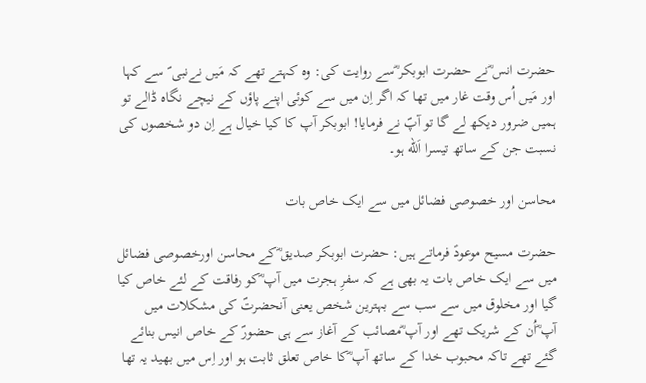حضرت انس ؓنے حضرت ابوبکر ؓسے روایت کی: وہ کہتے تھے کہ مَیں نےنبی ؐ سے کہا اور مَیں اُس وقت غار میں تھا کہ اگر اِن میں سے کوئی اپنے پاؤں کے نیچے نگاہ ڈالے تو ہمیں ضرور دیکھ لے گا تو آپؐ نے فرمایا! ابوبکر آپ کا کیا خیال ہے اِن دو شخصوں کی نسبت جن کے ساتھ تیسرا اَلله ہو۔

محاسن اور خصوصی فضائل میں سے ایک خاص بات

حضرت مسیح موعودؑ فرماتے ہیں: حضرت ابوبکر صدیق ؓکے محاسن اورخصوصی فضائل میں سے ایک خاص بات یہ بھی ہے کہ سفرِ ہجرت میں آپ ؓکو رفاقت کے لئے خاص کیا گیا اور مخلوق میں سے سب سے بہترین شخص یعنی آنحضرتؐ کی مشکلات میں آپ ؓاُن کے شریک تھے اور آپ ؓمصائب کے آغاز سے ہی حضورؐ کے خاص انیس بنائے گئے تھے تاکہ محبوب خدا کے ساتھ آپ ؓکا خاص تعلق ثابت ہو اور اِس میں بھید یہ تھا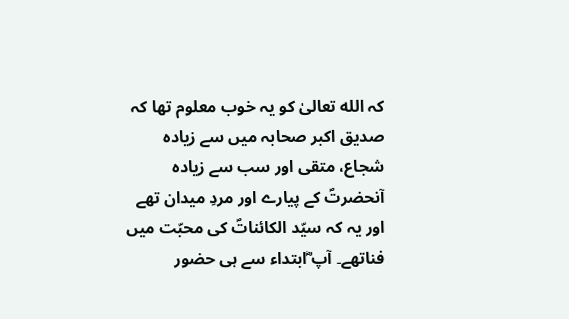کہ الله تعالیٰ کو یہ خوب معلوم تھا کہ صدیق اکبر صحابہ میں سے زیادہ شجاع، متقی اور سب سے زیادہ آنحضرتؐ کے پیارے اور مردِ میدان تھے اور یہ کہ سیّد الکائناتؐ کی محبّت میں فناتھے۔ آپ ؓابتداء سے ہی حضور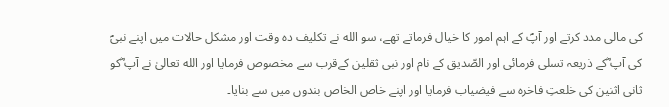کی مالی مدد کرتے اور آپؐ کے اہم امور کا خیال فرماتے تھے، سو الله نے تکلیف دہ وقت اور مشکل حالات میں اپنے نبیؐ کی آپ ؓکے ذریعہ تسلی فرمائی اور الصّدیق کے نام اور نبی ثقلین کےقرب سے مخصوص فرمایا اور الله تعالیٰ نے آپ ؓکو ثانی اثنین کی خلعتِ فاخرہ سے فیضیاب فرمایا اور اپنے خاص الخاص بندوں میں سے بنایا۔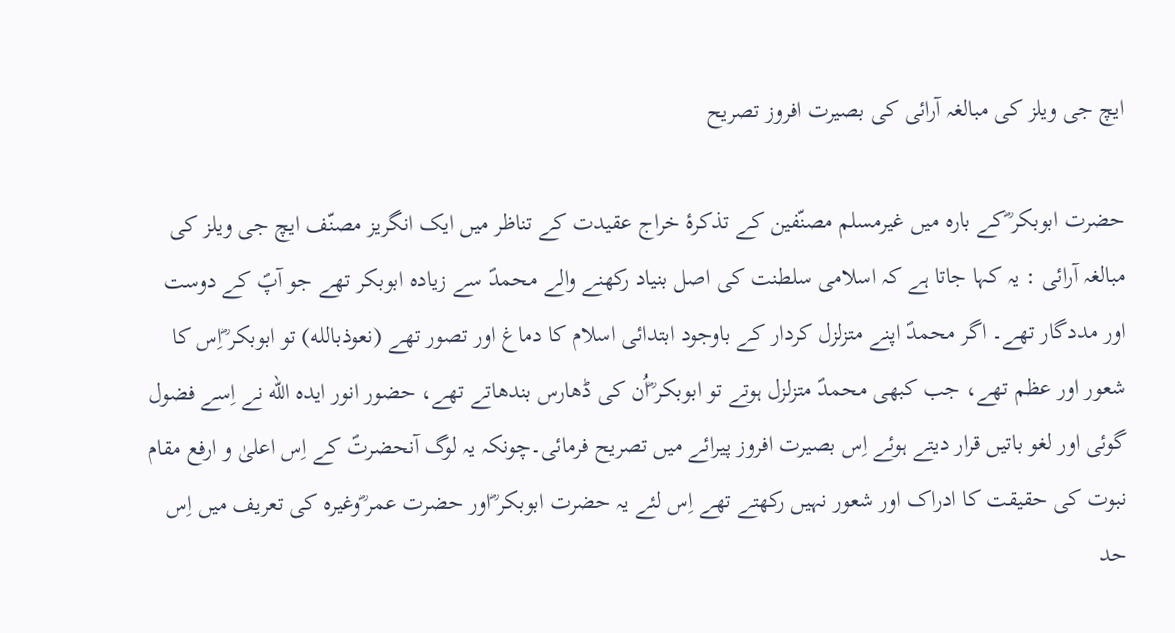ایچ جی ویلز کی مبالغہ آرائی کی بصیرت افروز تصریح

حضرت ابوبکر ؓکے بارہ میں غیرمسلم مصنّفین کے تذکرۂ خراج عقیدت کے تناظر میں ایک انگریز مصنّف ایچ جی ویلز کی مبالغہ آرائی : یہ کہا جاتا ہے کہ اسلامی سلطنت کی اصل بنیاد رکھنے والے محمدؐ سے زیادہ ابوبکر تھے جو آپؐ کے دوست اور مددگار تھے۔ اگر محمدؐ اپنے متزلزل کردار کے باوجود ابتدائی اسلام کا دماغ اور تصور تھے (نعوذبالله) تو ابوبکر ؓاِس کا شعور اور عظم تھے، جب کبھی محمدؐ متزلزل ہوتے تو ابوبکر ؓاُن کی ڈھارس بندھاتے تھے، حضور انور ایدہ الله نے اِسے فضول گوئی اور لغو باتیں قرار دیتے ہوئے اِس بصیرت افروز پیرائے میں تصریح فرمائی۔چونکہ یہ لوگ آنحضرتؐ کے اِس اعلیٰ و ارفع مقام نبوت کی حقیقت کا ادراک اور شعور نہیں رکھتے تھے اِس لئے یہ حضرت ابوبکر ؓاور حضرت عمر ؓوغیرہ کی تعریف میں اِس حد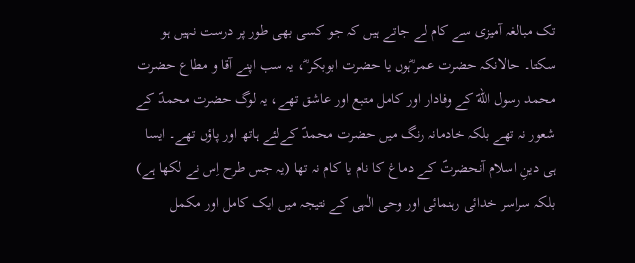تک مبالغہ آمیزی سے کام لے جاتے ہیں کہ جو کسی بھی طور پر درست نہیں ہو سکتا۔ حالانکہ حضرت عمر ؓہوں یا حضرت ابوبکر ؓ، یہ سب اپنے آقا و مطاع حضرت محمد رسول اللهؐ کے وفادار اور کامل متبع اور عاشق تھے، یہ لوگ حضرت محمدؐ کے شعور نہ تھے بلکہ خادمانہ رنگ میں حضرت محمدؐ کےلئے ہاتھ اور پاؤں تھے۔ ایسا ہی دینِ اسلام آنحضرتؐ کے دماغ کا نام یا کام نہ تھا (یہ جس طرح اِس نے لکھا ہے) بلکہ سراسر خدائی رہنمائی اور وحی الٰہی کے نتیجہ میں ایک کامل اور مکمل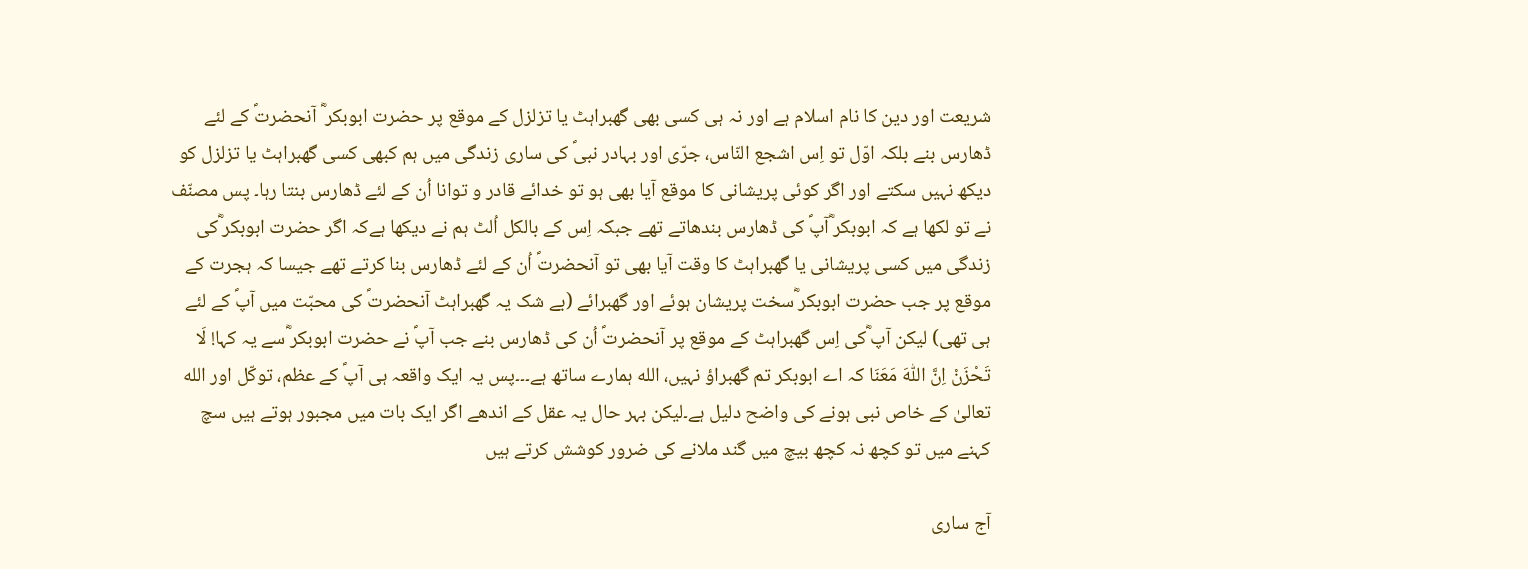شریعت اور دین کا نام اسلام ہے اور نہ ہی کسی بھی گھبراہٹ یا تزلزل کے موقع پر حضرت ابوبکر ؓ آنحضرتؐ کے لئے ڈھارس بنے بلکہ اوّل تو اِس اشجع النّاس، جرّی اور بہادر نبیؐ کی ساری زندگی میں ہم کبھی کسی گھبراہٹ یا تزلزل کو دیکھ نہیں سکتے اور اگر کوئی پریشانی کا موقع آیا بھی ہو تو خدائے قادر و توانا اُن کے لئے ڈھارس بنتا رہا۔ پس مصنّف نے تو لکھا ہے کہ ابوبکر ؓآپؐ کی ڈھارس بندھاتے تھے جبکہ اِس کے بالکل اُلٹ ہم نے دیکھا ہےکہ اگر حضرت ابوبکر ؓکی زندگی میں کسی پریشانی یا گھبراہٹ کا وقت آیا بھی تو آنحضرتؐ اُن کے لئے ڈھارس بنا کرتے تھے جیسا کہ ہجرت کے موقع پر جب حضرت ابوبکر ؓسخت پریشان ہوئے اور گھبرائے (بے شک یہ گھبراہٹ آنحضرتؐ کی محبّت میں آپؐ کے لئے ہی تھی) لیکن آپ ؓکی اِس گھبراہٹ کے موقع پر آنحضرتؐ اُن کی ڈھارس بنے جب آپؐ نے حضرت ابوبکر ؓسے یہ کہا! لَا تَحْزَنْ اِنَّ اللّٰہَ مَعَنَا کہ اے ابوبکر تم گھبراؤ نہیں، الله ہمارے ساتھ ہے۔۔۔پس یہ ایک واقعہ ہی آپؐ کے عظم، توکّل اور الله تعالیٰ کے خاص نبی ہونے کی واضح دلیل ہے۔لیکن بہر حال یہ عقل کے اندھے اگر ایک بات میں مجبور ہوتے ہیں سچ کہنے میں تو کچھ نہ کچھ بیچ میں گند ملانے کی ضرور کوشش کرتے ہیں

آج ساری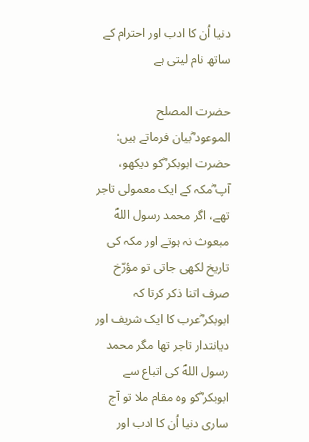دنیا اُن کا ادب اور احترام کے ساتھ نام لیتی ہے

حضرت المصلح الموعود ؓبیان فرماتے ہیں: حضرت ابوبکر ؓکو دیکھو، آپ ؓمکہ کے ایک معمولی تاجر تھے، اگر محمد رسول اللهؐ مبعوث نہ ہوتے اور مکہ کی تاریخ لکھی جاتی تو مؤرّخ صرف اتنا ذکر کرتا کہ ابوبکر ؓعرب کا ایک شریف اور دیانتدار تاجر تھا مگر محمد رسول اللهؐ کی اتباع سے ابوبکر ؓکو وہ مقام ملا تو آج ساری دنیا اُن کا ادب اور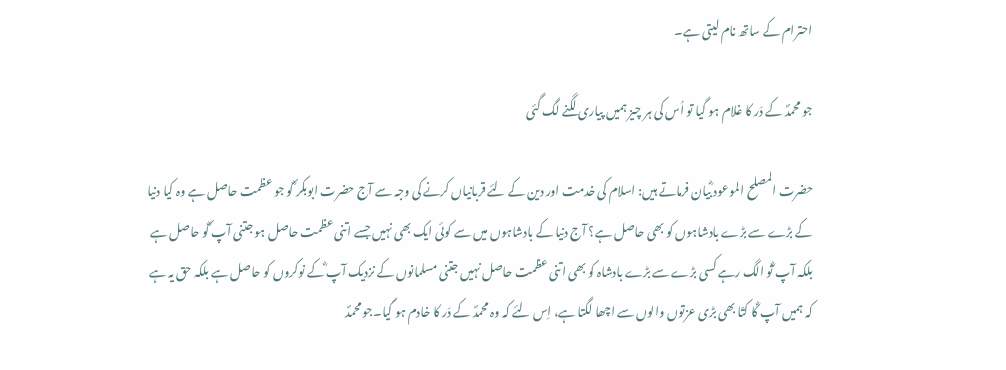احترام کے ساتھ نام لیتی ہے۔

جو محمدؐ کے دَر کا غلام ہو گیا تو اُس کی ہر چیز ہمیں پیاری لگنے لگ گئی

حضرت المصلح الموعود ؓبیان فرماتے ہیں: اسلام کی خدمت اور دین کے لئے قربانیاں کرنے کی وجہ سے آج حضرت ابوبکر ؓکو جو عظمت حاصل ہے وہ کیا دنیا کے بڑے سے بڑے بادشاہوں کو بھی حاصل ہے؟ آج دنیا کے بادشاہوں میں سے کوئی ایک بھی نہیں جسے اتنی عظمت حاصل ہو جتنی آپ ؓکو حاصل ہے بلکہ آپ ؓتو الگ رہے کسی بڑے سے بڑے بادشاہ کو بھی اتنی عظمت حاصل نہیں جتنی مسلمانوں کے نزدیک آپ ؓکے نوکروں کو حاصل ہے بلکہ حق یہ ہے کہ ہمیں آپ ؓکا کتّا بھی بڑی عزتوں والوں سے اچھا لگتا ہے، اِس لئے کہ وہ محمدؐ کے دَر کا خادم ہو گیا۔جو محمدؐ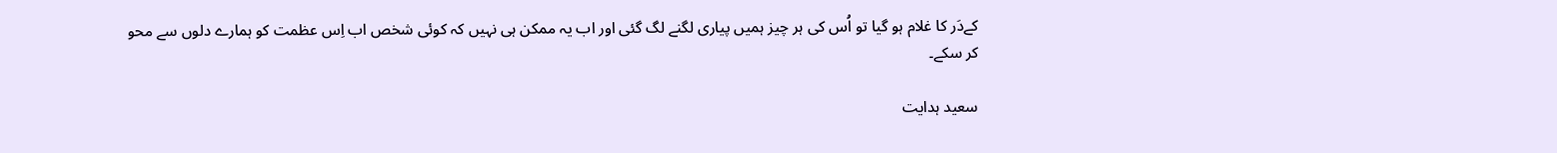کےدَر کا غلام ہو گیا تو اُس کی ہر چیز ہمیں پیاری لگنے لگ گئی اور اب یہ ممکن ہی نہیں کہ کوئی شخص اب اِس عظمت کو ہمارے دلوں سے محو کر سکے۔

سعید ہدایت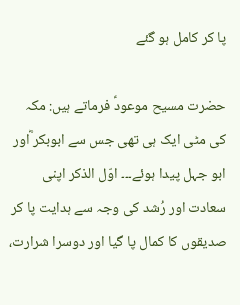پا کر کامل ہو گئے

حضرت مسیح موعودؑ فرماتے ہیں: مکہ کی مٹی ایک ہی تھی جس سے ابوبکر ؓاور ابو جہل پیدا ہوئے۔۔۔ اوّل الذکر اپنی سعادت اور رُشد کی وجہ سے ہدایت پا کر صدیقوں کا کمال پا گیا اور دوسرا شرارت،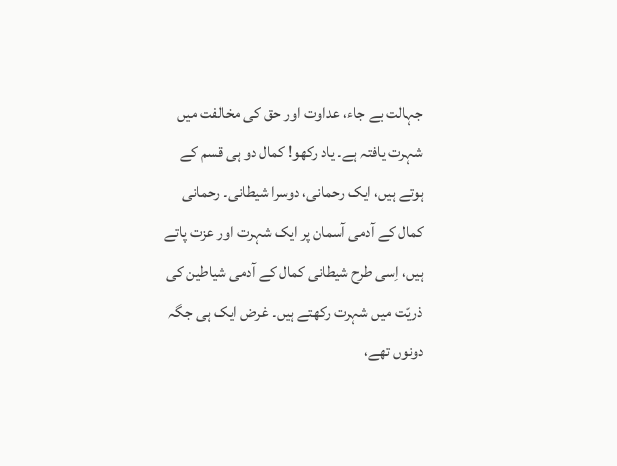جہالت بے جاء، عداوت اور حق کی مخالفت میں شہرت یافتہ ہے۔ یاد رکھو! کمال دو ہی قسم کے ہوتے ہیں، ایک رحمانی، دوسرا شیطانی۔ رحمانی کمال کے آدمی آسمان پر ایک شہرت اور عزت پاتے ہیں، اِسی طرح شیطانی کمال کے آدمی شیاطین کی ذریّت میں شہرت رکھتے ہیں۔ غرض ایک ہی جگہ دونوں تھے،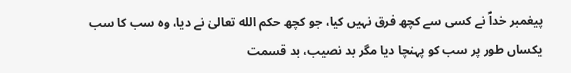پیغمبر خداؐ نے کسی سے کچھ فرق نہیں کیا، جو کچھ حکم الله تعالیٰ نے دیا، وہ سب کا سب یکساں طور پر سب کو پہنچا دیا مگر بد نصیب، بد قسمت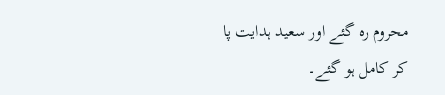محروم رہ گئے اور سعید ہدایت پا کر کامل ہو گئے۔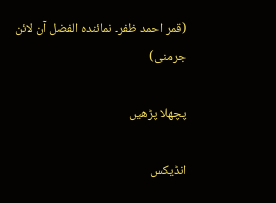(قمر احمد ظفر۔ نمائندہ الفضل آن لائن جرمنی)

پچھلا پڑھیں

انڈیکس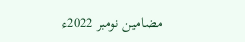مضامین نومبر 2022ء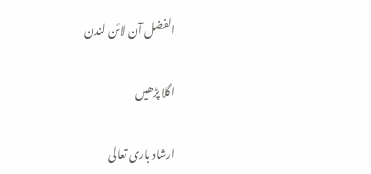الفضل آن لائن لندن

اگلا پڑھیں

ارشاد باری تعالی